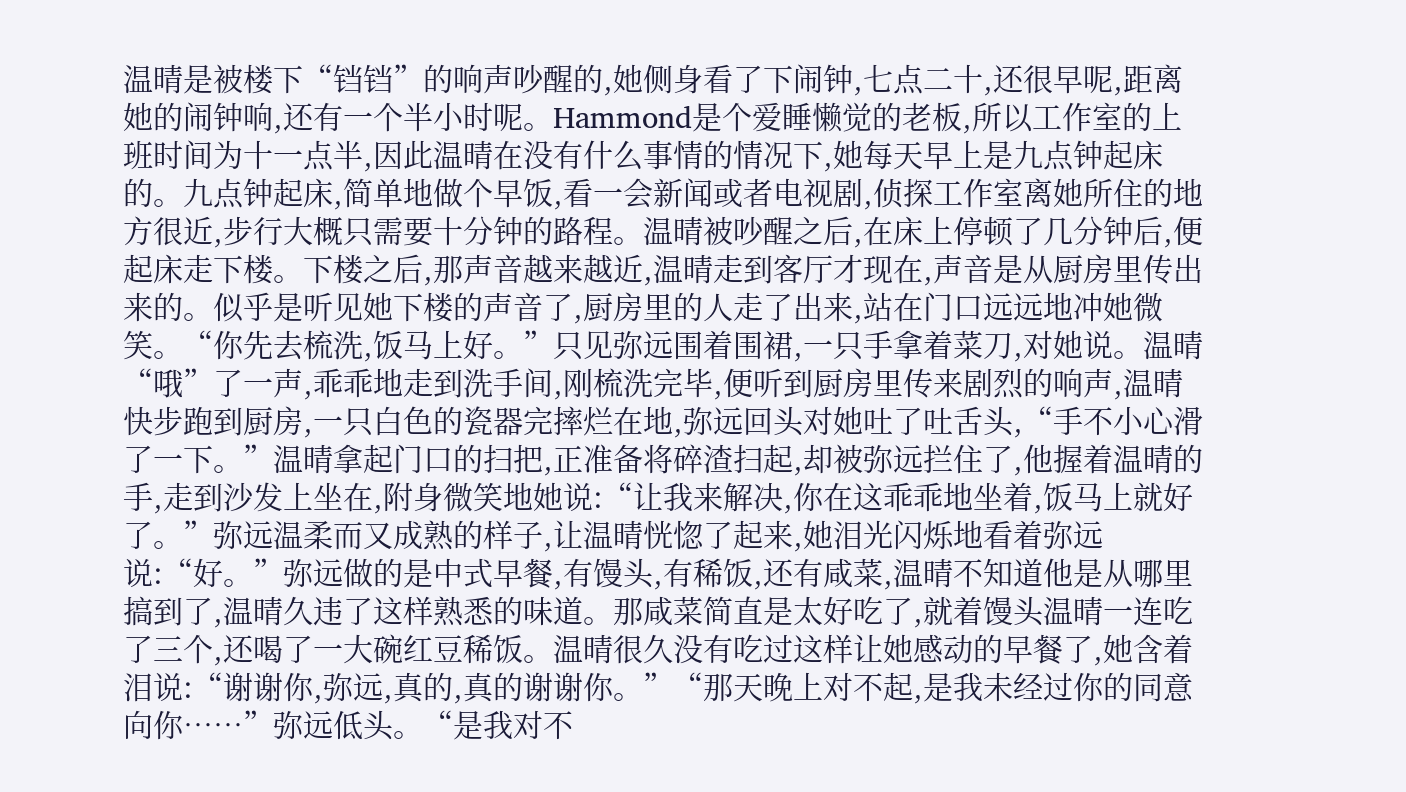温晴是被楼下“铛铛”的响声吵醒的,她侧身看了下闹钟,七点二十,还很早呢,距离她的闹钟响,还有一个半小时呢。Hammond是个爱睡懒觉的老板,所以工作室的上班时间为十一点半,因此温晴在没有什么事情的情况下,她每天早上是九点钟起床的。九点钟起床,简单地做个早饭,看一会新闻或者电视剧,侦探工作室离她所住的地方很近,步行大概只需要十分钟的路程。温晴被吵醒之后,在床上停顿了几分钟后,便起床走下楼。下楼之后,那声音越来越近,温晴走到客厅才现在,声音是从厨房里传出来的。似乎是听见她下楼的声音了,厨房里的人走了出来,站在门口远远地冲她微笑。“你先去梳洗,饭马上好。”只见弥远围着围裙,一只手拿着菜刀,对她说。温晴“哦”了一声,乖乖地走到洗手间,刚梳洗完毕,便听到厨房里传来剧烈的响声,温晴快步跑到厨房,一只白色的瓷器完摔烂在地,弥远回头对她吐了吐舌头,“手不小心滑了一下。”温晴拿起门口的扫把,正准备将碎渣扫起,却被弥远拦住了,他握着温晴的手,走到沙发上坐在,附身微笑地她说:“让我来解决,你在这乖乖地坐着,饭马上就好了。”弥远温柔而又成熟的样子,让温晴恍惚了起来,她泪光闪烁地看着弥远说:“好。”弥远做的是中式早餐,有馒头,有稀饭,还有咸菜,温晴不知道他是从哪里搞到了,温晴久违了这样熟悉的味道。那咸菜简直是太好吃了,就着馒头温晴一连吃了三个,还喝了一大碗红豆稀饭。温晴很久没有吃过这样让她感动的早餐了,她含着泪说:“谢谢你,弥远,真的,真的谢谢你。”“那天晚上对不起,是我未经过你的同意向你……”弥远低头。“是我对不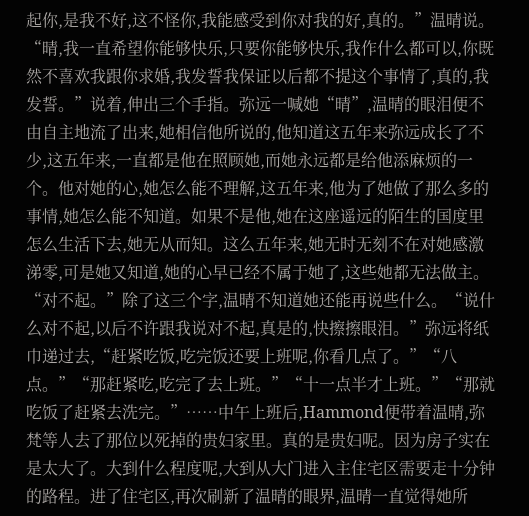起你,是我不好,这不怪你,我能感受到你对我的好,真的。”温晴说。“晴,我一直希望你能够快乐,只要你能够快乐,我作什么都可以,你既然不喜欢我跟你求婚,我发誓我保证以后都不提这个事情了,真的,我发誓。”说着,伸出三个手指。弥远一喊她“晴”,温晴的眼泪便不由自主地流了出来,她相信他所说的,他知道这五年来弥远成长了不少,这五年来,一直都是他在照顾她,而她永远都是给他添麻烦的一个。他对她的心,她怎么能不理解,这五年来,他为了她做了那么多的事情,她怎么能不知道。如果不是他,她在这座遥远的陌生的国度里怎么生活下去,她无从而知。这么五年来,她无时无刻不在对她感激涕零,可是她又知道,她的心早已经不属于她了,这些她都无法做主。“对不起。”除了这三个字,温晴不知道她还能再说些什么。“说什么对不起,以后不许跟我说对不起,真是的,快擦擦眼泪。”弥远将纸巾递过去,“赶紧吃饭,吃完饭还要上班呢,你看几点了。”“八点。”“那赶紧吃,吃完了去上班。”“十一点半才上班。”“那就吃饭了赶紧去洗完。”……中午上班后,Hammond便带着温晴,弥梵等人去了那位以死掉的贵妇家里。真的是贵妇呢。因为房子实在是太大了。大到什么程度呢,大到从大门进入主住宅区需要走十分钟的路程。进了住宅区,再次刷新了温晴的眼界,温晴一直觉得她所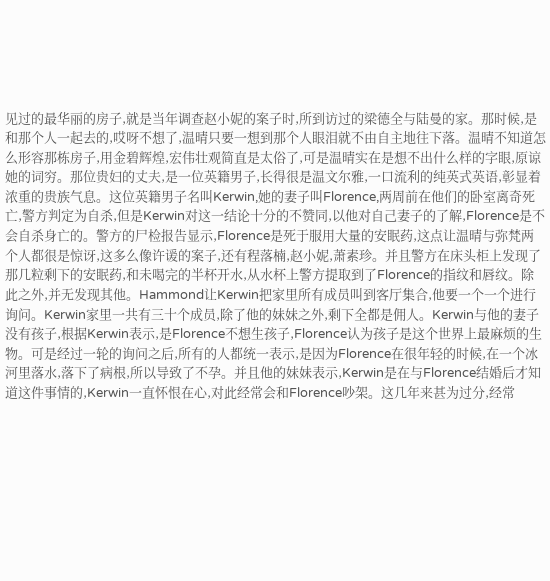见过的最华丽的房子,就是当年调查赵小妮的案子时,所到访过的梁德全与陆曼的家。那时候,是和那个人一起去的,哎呀不想了,温晴只要一想到那个人眼泪就不由自主地往下落。温晴不知道怎么形容那栋房子,用金碧辉煌,宏伟壮观简直是太俗了,可是温晴实在是想不出什么样的字眼,原谅她的词穷。那位贵妇的丈夫,是一位英籍男子,长得很是温文尔雅,一口流利的纯英式英语,彰显着浓重的贵族气息。这位英籍男子名叫Kerwin,她的妻子叫Florence,两周前在他们的卧室离奇死亡,警方判定为自杀,但是Kerwin对这一结论十分的不赞同,以他对自己妻子的了解,Florence是不会自杀身亡的。警方的尸检报告显示,Florence是死于服用大量的安眠药,这点让温晴与弥梵两个人都很是惊讶,这多么像许谖的案子,还有程落楠,赵小妮,萧素珍。并且警方在床头柜上发现了那几粒剩下的安眠药,和未喝完的半杯开水,从水杯上警方提取到了Florence的指纹和唇纹。除此之外,并无发现其他。Hammond让Kerwin把家里所有成员叫到客厅集合,他要一个一个进行询问。Kerwin家里一共有三十个成员,除了他的妹妹之外,剩下全都是佣人。Kerwin与他的妻子没有孩子,根据Kerwin表示,是Florence不想生孩子,Florence认为孩子是这个世界上最麻烦的生物。可是经过一轮的询问之后,所有的人都统一表示,是因为Florence在很年轻的时候,在一个冰河里落水,落下了病根,所以导致了不孕。并且他的妹妹表示,Kerwin是在与Florence结婚后才知道这件事情的,Kerwin一直怀恨在心,对此经常会和Florence吵架。这几年来甚为过分,经常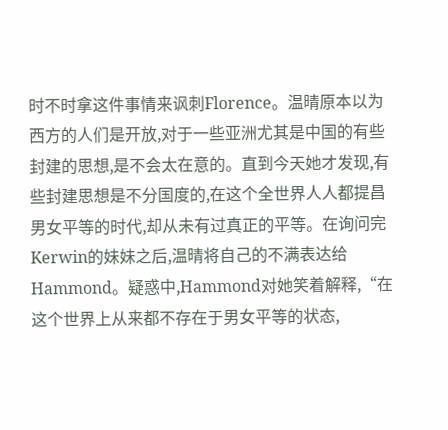时不时拿这件事情来讽刺Florence。温晴原本以为西方的人们是开放,对于一些亚洲尤其是中国的有些封建的思想,是不会太在意的。直到今天她才发现,有些封建思想是不分国度的,在这个全世界人人都提昌男女平等的时代,却从未有过真正的平等。在询问完Kerwin的妹妹之后,温晴将自己的不满表达给Hammond。疑惑中,Hammond对她笑着解释,“在这个世界上从来都不存在于男女平等的状态,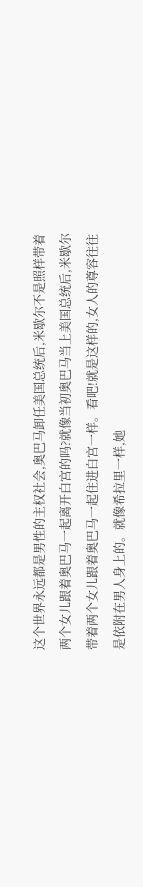这个世界永远都是男性的主权社会,奥巴马卸任美国总统后,米歇尔不是照样带着两个女儿跟着奥巴马一起离开白宫的吗?就像当初奥巴马当上美国总统后,米歇尔带着两个女儿跟着奥巴马一起住进白宫一样。看吧!就是这样的,女人的尊容往往是依附在男人身上的。就像希拉里一样,她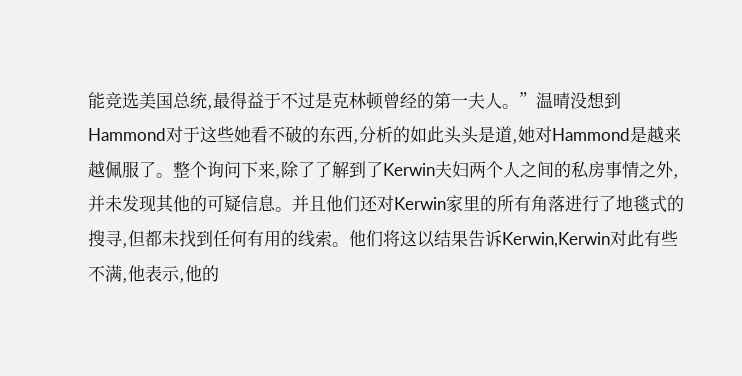能竞选美国总统,最得益于不过是克林顿曾经的第一夫人。”温晴没想到Hammond对于这些她看不破的东西,分析的如此头头是道,她对Hammond是越来越佩服了。整个询问下来,除了了解到了Kerwin夫妇两个人之间的私房事情之外,并未发现其他的可疑信息。并且他们还对Kerwin家里的所有角落进行了地毯式的搜寻,但都未找到任何有用的线索。他们将这以结果告诉Kerwin,Kerwin对此有些不满,他表示,他的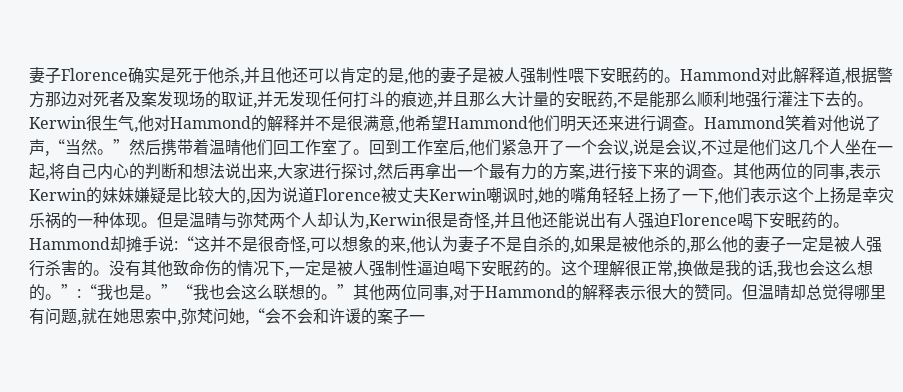妻子Florence确实是死于他杀,并且他还可以肯定的是,他的妻子是被人强制性喂下安眠药的。Hammond对此解释道,根据警方那边对死者及案发现场的取证,并无发现任何打斗的痕迹,并且那么大计量的安眠药,不是能那么顺利地强行灌注下去的。Kerwin很生气,他对Hammond的解释并不是很满意,他希望Hammond他们明天还来进行调查。Hammond笑着对他说了声,“当然。”然后携带着温晴他们回工作室了。回到工作室后,他们紧急开了一个会议,说是会议,不过是他们这几个人坐在一起,将自己内心的判断和想法说出来,大家进行探讨,然后再拿出一个最有力的方案,进行接下来的调查。其他两位的同事,表示Kerwin的妹妹嫌疑是比较大的,因为说道Florence被丈夫Kerwin嘲讽时,她的嘴角轻轻上扬了一下,他们表示这个上扬是幸灾乐祸的一种体现。但是温晴与弥梵两个人却认为,Kerwin很是奇怪,并且他还能说出有人强迫Florence喝下安眠药的。Hammond却摊手说:“这并不是很奇怪,可以想象的来,他认为妻子不是自杀的,如果是被他杀的,那么他的妻子一定是被人强行杀害的。没有其他致命伤的情况下,一定是被人强制性逼迫喝下安眠药的。这个理解很正常,换做是我的话,我也会这么想的。”:“我也是。”“我也会这么联想的。”其他两位同事,对于Hammond的解释表示很大的赞同。但温晴却总觉得哪里有问题,就在她思索中,弥梵问她,“会不会和许谖的案子一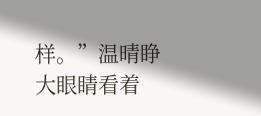样。”温晴睁大眼睛看着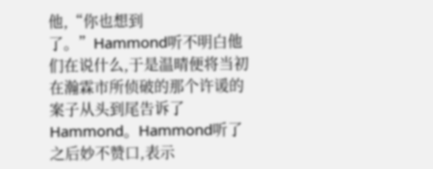他,“你也想到了。”Hammond听不明白他们在说什么,于是温晴便将当初在瀚霖市所侦破的那个许谖的案子从头到尾告诉了Hammond。Hammond听了之后妙不赞口,表示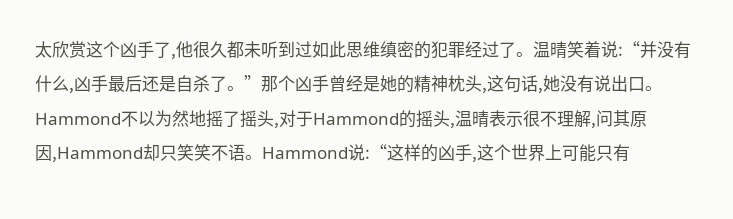太欣赏这个凶手了,他很久都未听到过如此思维缜密的犯罪经过了。温晴笑着说:“并没有什么,凶手最后还是自杀了。”那个凶手曾经是她的精神枕头,这句话,她没有说出口。Hammond不以为然地摇了摇头,对于Hammond的摇头,温晴表示很不理解,问其原因,Hammond却只笑笑不语。Hammond说:“这样的凶手,这个世界上可能只有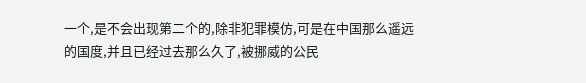一个,是不会出现第二个的,除非犯罪模仿,可是在中国那么遥远的国度,并且已经过去那么久了,被挪威的公民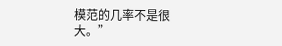模范的几率不是很大。”